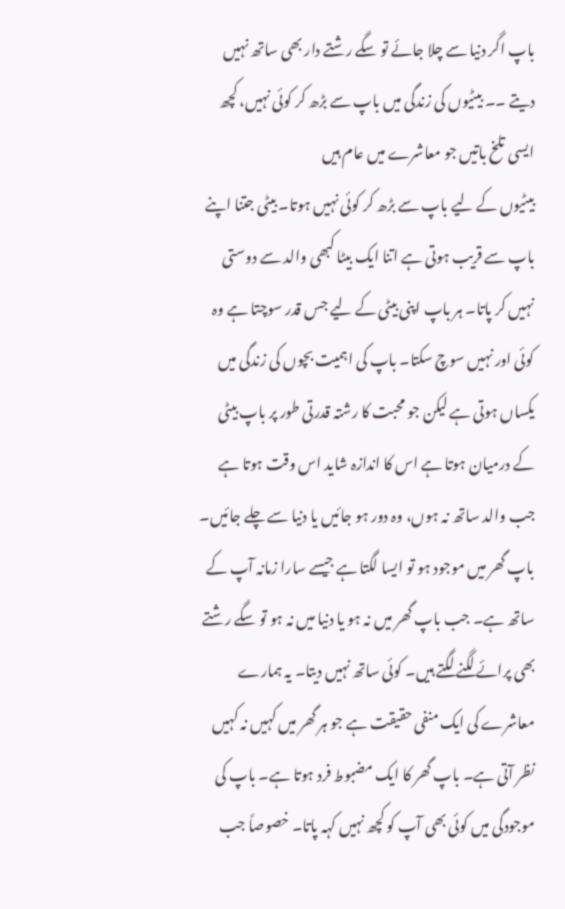باپ اگر دنیا سے چلا جائے تو سگے رشتے دار بھی ساتھ نہیں دیتے ۔۔ بیٹیوں کی زندگی میں باپ سے بڑھ کر کوئی نہیں، کچھ ایسی تلخ باتیں جو معاشرے میں عام ہیں
بیٹیوں کے لیے باپ سے بڑھ کر کوئی نہیں ہوتا۔ بیٹی جتنا اپنے باپ سے قریب ہوتی ہے اتنا ایک بیٹا کبھی والد سے دوستی نہیں کر پاتا۔ ہر باپ اپنی بیٹی کے لیے جس قدر سوچتا ہے وہ کوئی اور نہیں سوچ سکتا۔ باپ کی اہمیت بچوں کی زندگی میں یکساں ہوتی ہے لیکن جو محبت کا رشتہ قدرتی طور پر باپ بیٹی کے درمیان ہوتا ہے اس کا اندازہ شاید اس وقت ہوتا ہے جب والد ساتھ نہ ہوں، وہ دور ہو جائیں یا دنیا سے چلے جائیں۔
باپ گھر میں موجود ہو تو ایسا لگتا ہے جیسے سارا زمانہ آپ کے ساتھ ہے۔ جب باپ گھر میں نہ ہو یا دنیا میں نہ ہو تو سگے رشتے بھی پرائے لگنے لگتے ہیں۔ کوئی ساتھ نہیں دیتا۔ یہ ہمارے معاشرے کی ایک منفی حقیقت ہے جو ہر گھر میں کہیں نہ کہیں نظر آتی ہے۔ باپ گھر کا ایک مضبوط فرد ہوتا ہے۔ باپ کی موجودگی میں کوئی بھی آپ کو کچھ نہیں کہہ پاتا۔ خصوصاً جب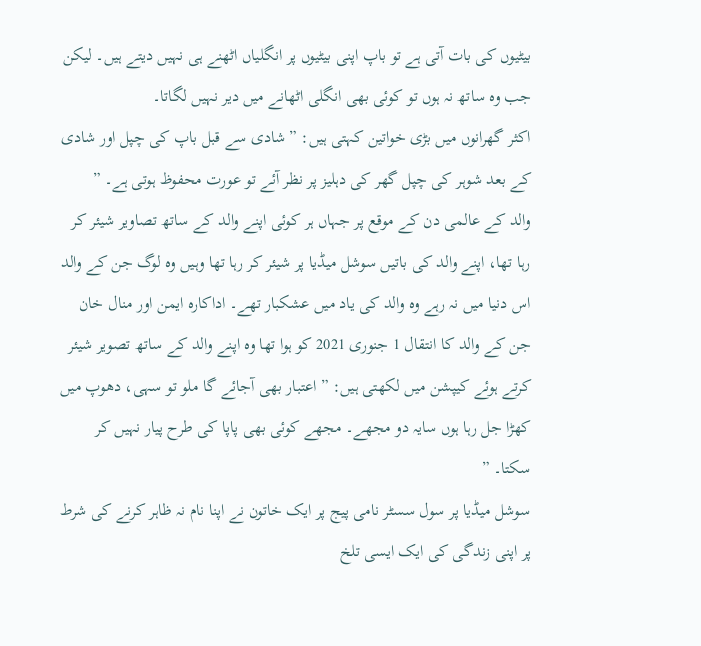بیٹیوں کی بات آتی ہے تو باپ اپنی بیٹیوں پر انگلیاں اٹھنے ہی نہیں دیتے ہیں۔ لیکن جب وہ ساتھ نہ ہوں تو کوئی بھی انگلی اٹھانے میں دیر نہیں لگاتا۔
اکثر گھرانوں میں بڑی خواتین کہتی ہیں: ” شادی سے قبل باپ کی چپل اور شادی کے بعد شوہر کی چپل گھر کی دہلیز پر نظر آئے تو عورت محفوظ ہوتی ہے۔ ”
والد کے عالمی دن کے موقع پر جہاں ہر کوئی اپنے والد کے ساتھ تصاویر شیئر کر رہا تھا، اپنے والد کی باتیں سوشل میڈیا پر شیئر کر رہا تھا وہیں وہ لوگ جن کے والد اس دنیا میں نہ رہے وہ والد کی یاد میں عشکبار تھے۔ اداکارہ ایمن اور منال خان
جن کے والد کا انتقال 1 جنوری 2021 کو ہوا تھا وہ اپنے والد کے ساتھ تصویر شیئر کرتے ہوئے کیپشن میں لکھتی ہیں: ” اعتبار بھی آجائے گا ملو تو سہی، دھوپ میں کھڑا جل رہا ہوں سایہ دو مجھے۔ مجھے کوئی بھی پاپا کی طرح پیار نہیں کر سکتا۔ ”
سوشل میڈیا پر سول سسٹر نامی پیج پر ایک خاتون نے اپنا نام نہ ظاہر کرنے کی شرط پر اپنی زندگی کی ایک ایسی تلخ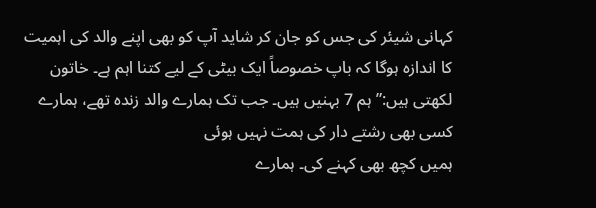کہانی شیئر کی جس کو جان کر شاید آپ کو بھی اپنے والد کی اہمیت کا اندازہ ہوگا کہ باپ خصوصاً ایک بیٹی کے لیے کتنا اہم ہے۔ خاتون لکھتی ہیں:” ہم 7 بہنیں ہیں۔ جب تک ہمارے والد زندہ تھے، ہمارے کسی بھی رشتے دار کی ہمت نہیں ہوئی
ہمیں کچھ بھی کہنے کی۔ ہمارے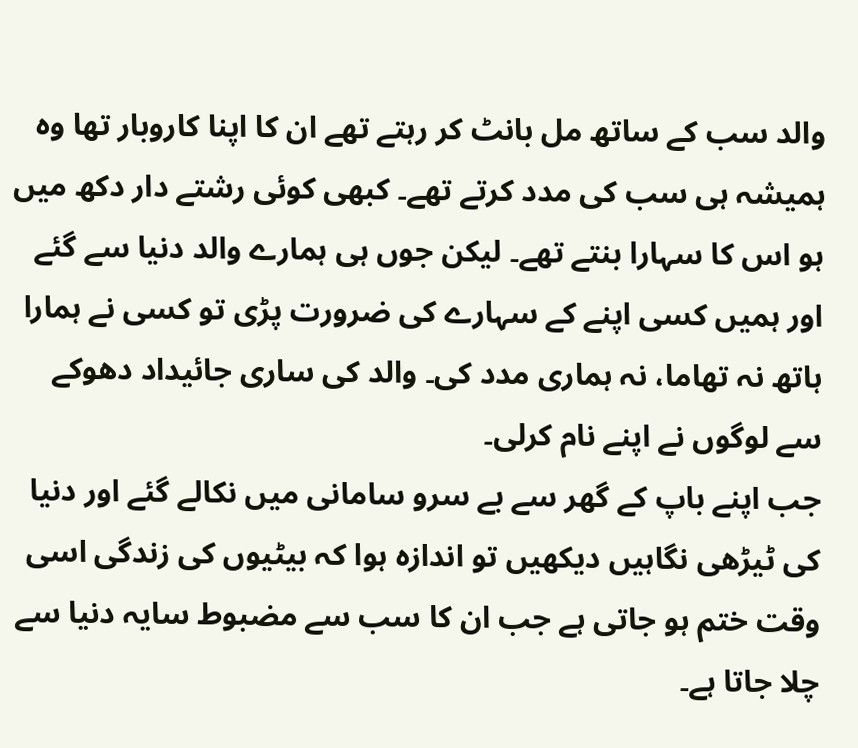والد سب کے ساتھ مل بانٹ کر رہتے تھے ان کا اپنا کاروبار تھا وہ ہمیشہ ہی سب کی مدد کرتے تھے۔ کبھی کوئی رشتے دار دکھ میں ہو اس کا سہارا بنتے تھے۔ لیکن جوں ہی ہمارے والد دنیا سے گئے اور ہمیں کسی اپنے کے سہارے کی ضرورت پڑی تو کسی نے ہمارا ہاتھ نہ تھاما، نہ ہماری مدد کی۔ والد کی ساری جائیداد دھوکے سے لوگوں نے اپنے نام کرلی۔
جب اپنے باپ کے گھر سے بے سرو سامانی میں نکالے گئے اور دنیا کی ٹیڑھی نگاہیں دیکھیں تو اندازہ ہوا کہ بیٹیوں کی زندگی اسی وقت ختم ہو جاتی ہے جب ان کا سب سے مضبوط سایہ دنیا سے چلا جاتا ہے۔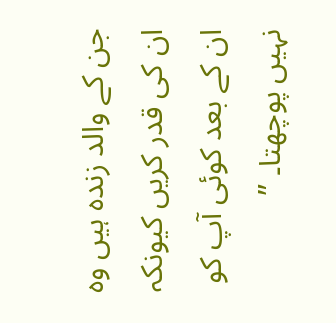جن کے والد زندہ ہیں وہ ان کی قدر کریں کیونکہ ان کے بعد کوئی آپ کو نہیں پوچھتا۔ ”